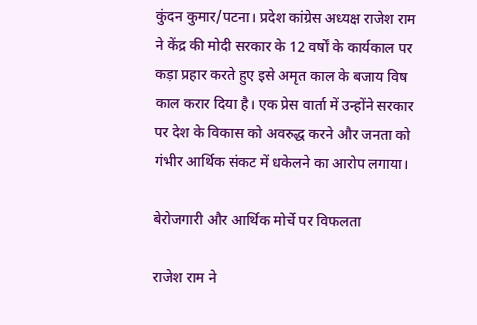कुंदन कुमार/पटना। प्रदेश कांग्रेस अध्यक्ष राजेश राम ने केंद्र की मोदी सरकार के 12 वर्षों के कार्यकाल पर कड़ा प्रहार करते हुए इसे अमृत काल के बजाय विष काल करार दिया है। एक प्रेस वार्ता में उन्होंने सरकार पर देश के विकास को अवरुद्ध करने और जनता को गंभीर आर्थिक संकट में धकेलने का आरोप लगाया।

बेरोजगारी और आर्थिक मोर्चे पर विफलता

राजेश राम ने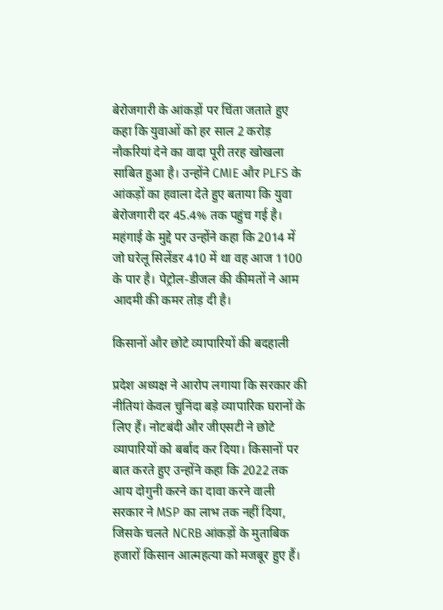बेरोजगारी के आंकड़ों पर चिंता जताते हुए कहा कि युवाओं को हर साल 2 करोड़ नौकरियां देने का वादा पूरी तरह खोखला साबित हुआ है। उन्होंने CMIE और PLFS के आंकड़ों का हवाला देते हुए बताया कि युवा बेरोजगारी दर 45.4% तक पहुंच गई है। महंगाई के मुद्दे पर उन्होंने कहा कि 2014 में जो घरेलू सिलेंडर 410 में था वह आज 1100 के पार है। पेट्रोल-डीजल की कीमतों ने आम आदमी की कमर तोड़ दी है।

किसानों और छोटे व्यापारियों की बदहाली

प्रदेश अध्यक्ष ने आरोप लगाया कि सरकार की नीतियां केवल चुनिंदा बड़े व्यापारिक घरानों के लिए हैं। नोटबंदी और जीएसटी ने छोटे व्यापारियों को बर्बाद कर दिया। किसानों पर बात करते हुए उन्होंने कहा कि 2022 तक आय दोगुनी करने का दावा करने वाली सरकार ने MSP का लाभ तक नहीं दिया, जिसके चलते NCRB आंकड़ों के मुताबिक हजारों किसान आत्महत्या को मजबूर हुए हैं।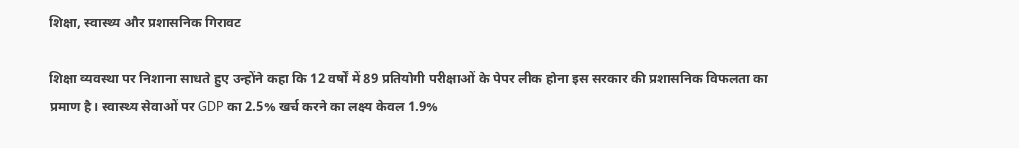शिक्षा, स्वास्थ्य और प्रशासनिक गिरावट

शिक्षा व्यवस्था पर निशाना साधते हुए उन्होंने कहा कि 12 वर्षों में 89 प्रतियोगी परीक्षाओं के पेपर लीक होना इस सरकार की प्रशासनिक विफलता का प्रमाण है। स्वास्थ्य सेवाओं पर GDP का 2.5% खर्च करने का लक्ष्य केवल 1.9%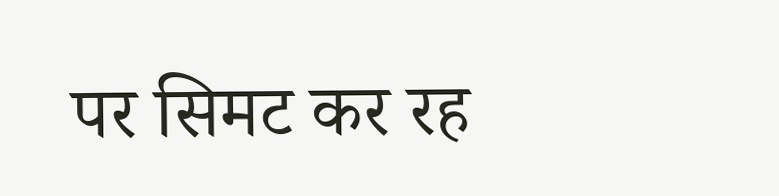पर सिमट कर रह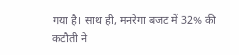गया है। साथ ही, मनरेगा बजट में 32% की कटौती ने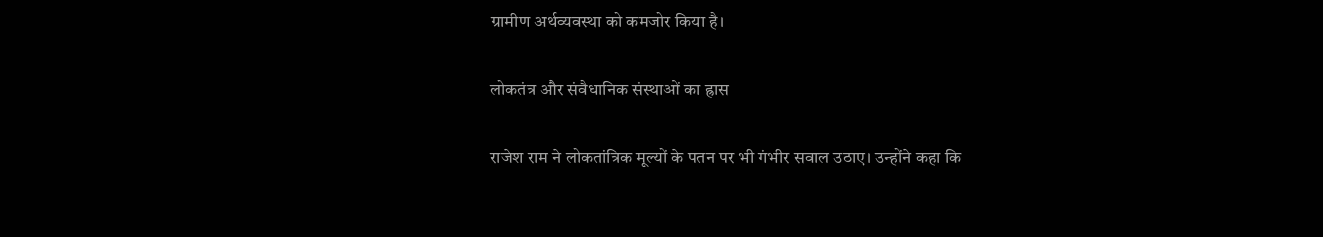ग्रामीण अर्थव्यवस्था को कमजोर किया है।

लोकतंत्र और संवैधानिक संस्थाओं का ह्रास

राजेश राम ने लोकतांत्रिक मूल्यों के पतन पर भी गंभीर सवाल उठाए। उन्होंने कहा कि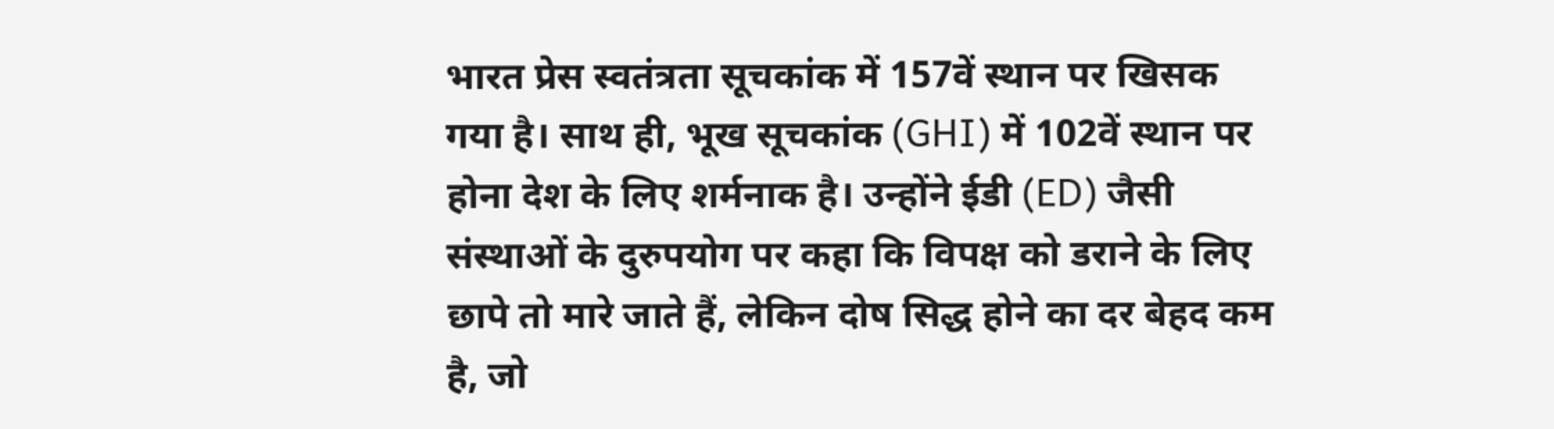भारत प्रेस स्वतंत्रता सूचकांक में 157वें स्थान पर खिसक गया है। साथ ही, भूख सूचकांक (GHI) में 102वें स्थान पर होना देश के लिए शर्मनाक है। उन्होंने ईडी (ED) जैसी संस्थाओं के दुरुपयोग पर कहा कि विपक्ष को डराने के लिए छापे तो मारे जाते हैं, लेकिन दोष सिद्ध होने का दर बेहद कम है, जो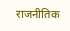राजनीतिक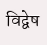विद्वेष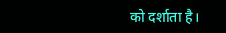को दर्शाता है।